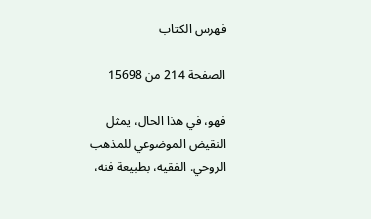فهرس الكتاب

الصفحة 214 من 15698

فهو، في هذا الحال، يمثل النقيض الموضوعي للمذهب الروحي. الفقيه، بطبيعة فنه،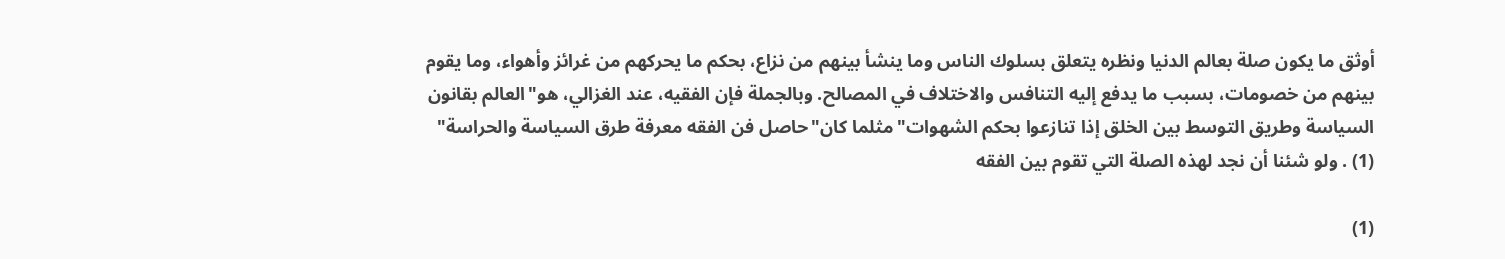أوثق ما يكون صلة بعالم الدنيا ونظره يتعلق بسلوك الناس وما ينشأ بينهم من نزاع، بحكم ما يحركهم من غرائز وأهواء، وما يقوم بينهم من خصومات، بسبب ما يدفع إليه التنافس والاختلاف في المصالح. وبالجملة فإن الفقيه، عند الغزالي، هو"العالم بقانون السياسة وطريق التوسط بين الخلق إذا تنازعوا بحكم الشهوات"مثلما كان"حاصل فن الفقه معرفة طرق السياسة والحراسة" (1) . ولو شئنا أن نجد لهذه الصلة التي تقوم بين الفقه

(1)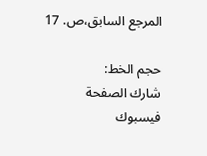المرجع السابق،ص. 17

حجم الخط:
شارك الصفحة
فيسبوك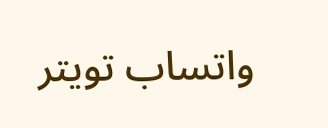واتساب تويتر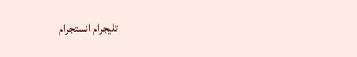تليجرام انستجرام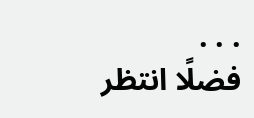. . .
فضلًا انتظر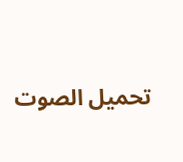تحميل الصوت